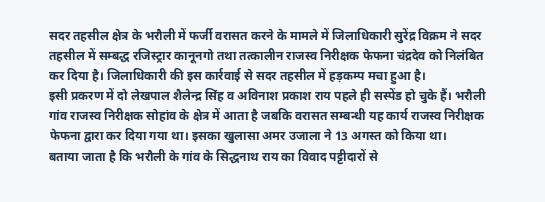सदर तहसील क्षेत्र के भरौली में फर्जी वरासत करने के मामले में जिलाधिकारी सुरेंद्र विक्रम ने सदर तहसील में सम्बद्ध रजिस्ट्रार कानूनगो तथा तत्कालीन राजस्व निरीक्षक फेफना चंद्रदेव को निलंबित कर दिया है। जिलाधिकारी की इस कार्रवाई से सदर तहसील में हड़कम्प मचा हुआ है।
इसी प्रकरण में दो लेखपाल शैलेन्द्र सिंह व अविनाश प्रकाश राय पहले ही सस्पेंड हो चुके हैं। भरौली गांव राजस्व निरीक्षक सोहांव के क्षेत्र में आता है जबकि वरासत सम्बन्धी यह कार्य राजस्व निरीक्षक फेफना द्वारा कर दिया गया था। इसका खुलासा अमर उजाला ने 13 अगस्त को किया था।
बताया जाता है कि भरौली के गांव के सिद्धनाथ राय का विवाद पट्टीदारों से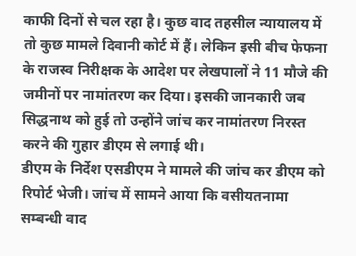काफी दिनों से चल रहा है। कुछ वाद तहसील न्यायालय में तो कुछ मामले दिवानी कोर्ट में हैं। लेकिन इसी बीच फेफना के राजस्व निरीक्षक के आदेश पर लेखपालों ने 11 मौजे की जमीनों पर नामांतरण कर दिया। इसकी जानकारी जब सिद्धनाथ को हुई तो उन्होंने जांच कर नामांतरण निरस्त करने की गुहार डीएम से लगाई थी।
डीएम के निर्देश एसडीएम ने मामले की जांच कर डीएम को रिपोर्ट भेजी। जांच में सामने आया कि वसीयतनामा सम्बन्धी वाद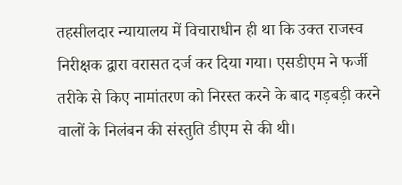तहसीलदार न्यायालय में विचाराधीन ही था कि उक्त राजस्व निरीक्षक द्वारा वरासत दर्ज कर दिया गया। एसडीएम ने फर्जी तरीके से किए नामांतरण को निरस्त करने के बाद गड़बड़ी करने वालों के निलंबन की संस्तुति डीएम से की थी।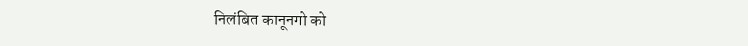निलंबित कानूनगो को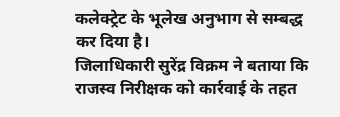कलेक्ट्रेट के भूलेख अनुभाग से सम्बद्ध कर दिया है।
जिलाधिकारी सुरेंद्र विक्रम ने बताया कि राजस्व निरीक्षक को कार्रवाई के तहत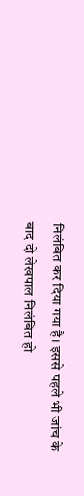निलंबित कर दिया गया है। इससे पहले भी जांच के बाद दो लेखपाल निलंबित हो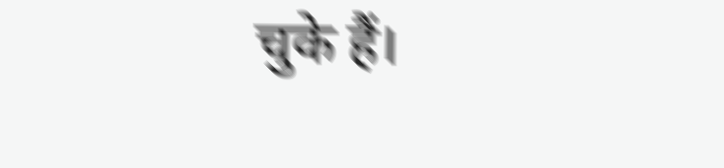चुके हैं।